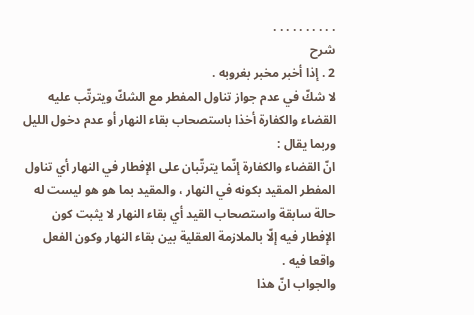. . . . . . . . . .
شرح
2 . إذا أخبر مخبر بغروبه .
لا شكّ في عدم جواز تناول المفطر مع الشكّ ويترتّب عليه القضاء والكفارة أخذا باستصحاب بقاء النهار أو عدم دخول الليل وربما يقال :
انّ القضاء والكفارة إنّما يترتّبان على الإفطار في النهار أي تناول المفطر المقيد بكونه في النهار ، والمقيد بما هو هو ليست له حالة سابقة واستصحاب القيد أي بقاء النهار لا يثبت كون الإفطار فيه إلّا بالملازمة العقلية بين بقاء النهار وكون الفعل واقعا فيه .
والجواب انّ هذا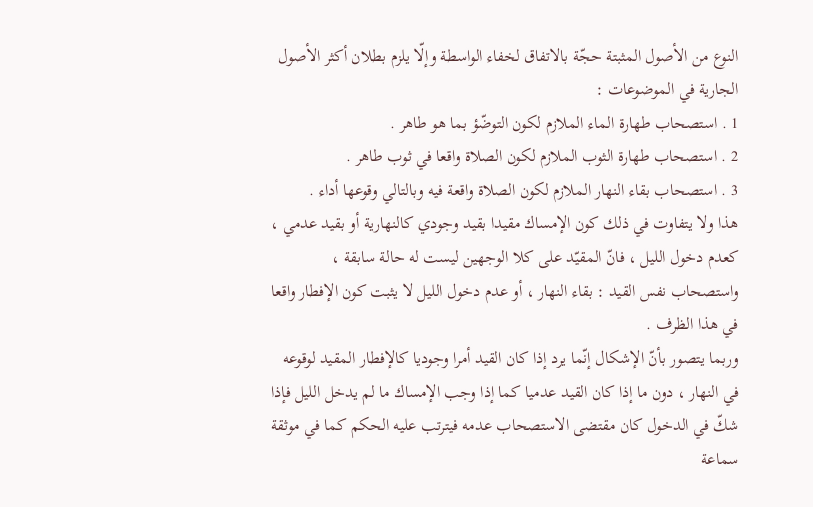النوع من الأصول المثبتة حجّة بالاتفاق لخفاء الواسطة وإلّا يلزم بطلان أكثر الأصول الجارية في الموضوعات :
1 . استصحاب طهارة الماء الملازم لكون التوضّؤ بما هو طاهر .
2 . استصحاب طهارة الثوب الملازم لكون الصلاة واقعا في ثوب طاهر .
3 . استصحاب بقاء النهار الملازم لكون الصلاة واقعة فيه وبالتالي وقوعها أداء .
هذا ولا يتفاوت في ذلك كون الإمساك مقيدا بقيد وجودي كالنهارية أو بقيد عدمي ، كعدم دخول الليل ، فانّ المقيّد على كلا الوجهين ليست له حالة سابقة ، واستصحاب نفس القيد : بقاء النهار ، أو عدم دخول الليل لا يثبت كون الإفطار واقعا في هذا الظرف .
وربما يتصور بأنّ الإشكال إنّما يرد إذا كان القيد أمرا وجوديا كالإفطار المقيد لوقوعه في النهار ، دون ما إذا كان القيد عدميا كما إذا وجب الإمساك ما لم يدخل الليل فإذا شكّ في الدخول كان مقتضى الاستصحاب عدمه فيترتب عليه الحكم كما في موثقة سماعة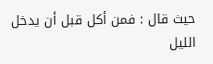حيث قال : فمن أكل قبل أن يدخل الليل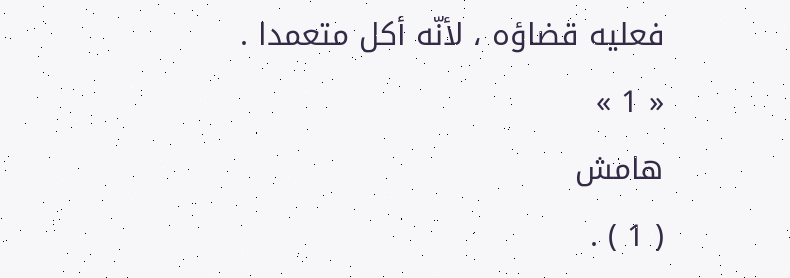فعليه قضاؤه ، لأنّه أكل متعمدا . « 1 »
هامش
( 1 ) .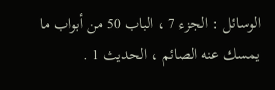الوسائل : الجزء 7 ، الباب 50 من أبواب ما يمسك عنه الصائم ، الحديث 1 .